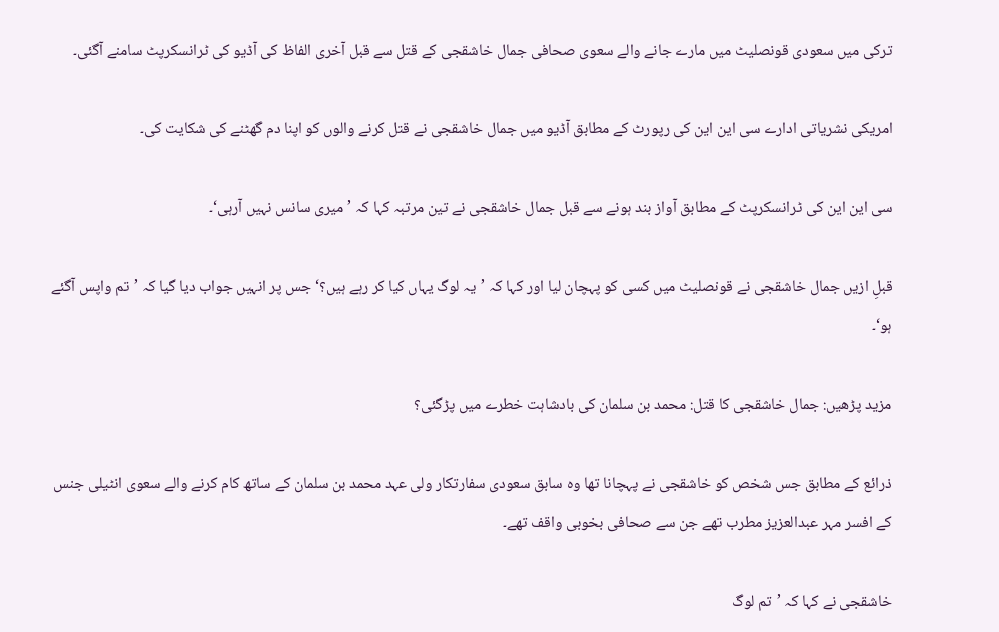ترکی میں سعودی قونصلیٹ میں مارے جانے والے سعوی صحافی جمال خاشقجی کے قتل سے قبل آخری الفاظ کی آڈیو کی ٹرانسکرپٹ سامنے آگئی۔

امریکی نشریاتی ادارے سی این این کی رپورٹ کے مطابق آڈیو میں جمال خاشقجی نے قتل کرنے والوں کو اپنا دم گھٹنے کی شکایت کی۔

سی این این کی ٹرانسکرپٹ کے مطابق آواز بند ہونے سے قبل جمال خاشقجی نے تین مرتبہ کہا کہ ’میری سانس نہیں آرہی‘۔

قبلِ ازیں جمال خاشقجی نے قونصلیٹ میں کسی کو پہچان لیا اور کہا کہ ’یہ لوگ یہاں کیا کر رہے ہیں؟‘ جس پر انہیں جواب دیا گیا کہ ’تم واپس آگئے ہو‘۔

مزید پڑھیں: جمال خاشقجی کا قتل: محمد بن سلمان کی بادشاہت خطرے میں پڑگئی؟

ذرائع کے مطابق جس شخص کو خاشقجی نے پہچانا تھا وہ سابق سعودی سفارتکار ولی عہد محمد بن سلمان کے ساتھ کام کرنے والے سعوی انٹیلی جنس کے افسر مہر عبدالعزیز مطرب تھے جن سے صحافی بخوبی واقف تھے۔

خاشقجی نے کہا کہ ’تم لوگ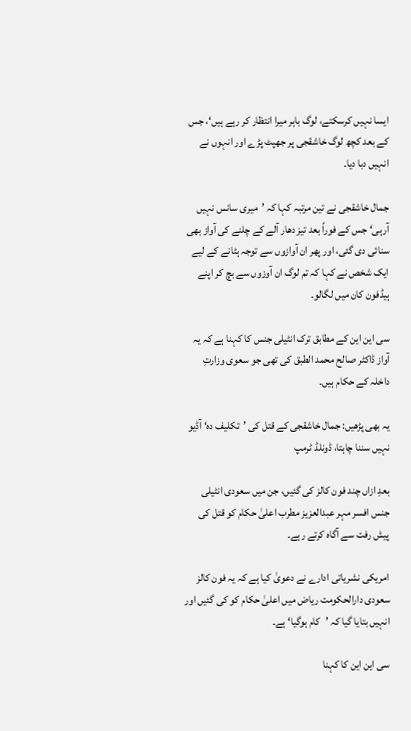ایسا نہیں کرسکتے، لوگ باہر میرا انتظار کر رہے ہیں‘، جس کے بعد کچھ لوگ خاشقجی پر جھپٹ پڑے اور انہوں نے انہیں دبا دیا۔

جمال خاشقجی نے تین مرتبہ کہا کہ ’میری سانس نہیں آرہی‘ جس کے فوراً بعد تیز دھار آلے کے چلنے کی آواز بھی سنائی دی گئی، اور پھر ان آوازوں سے توجہ ہٹانے کے لیے ایک شخص نے کہا کہ تم لوگ ان آوزوں سے بچ کر اپنے ہیڈفون کان میں لگالو۔

سی این این کے مطابق ترک انٹیلی جنس کا کہنا ہے کہ یہ آواز ڈاکٹر صالح محمد الطبق کی تھی جو سعوی وزارتِ داخلہ کے حکام ہیں۔

یہ بھی پڑھیں: جمال خاشقجی کے قتل کی ’تکلیف دہ‘ آڈیو نہیں سننا چاہتا، ڈونلڈ ٹرمپ

بعدِ ازاں چند فون کالز کی گئیں، جن میں سعودی انٹیلی جنس افسر مہر عبدالعزیز مطرب اعلیٰ حکام کو قتل کی پیش رفت سے آگاہ کرتے رہے۔

امریکی نشریاتی ادارے نے دعویٰ کیا ہے کہ یہ فون کالز سعودی دارالحکومت ریاض میں اعلیٰ حکام کو کی گئیں اور انہیں بتایا گیا کہ ’کام ہوگیا‘ ہے۔

سی این این کا کہنا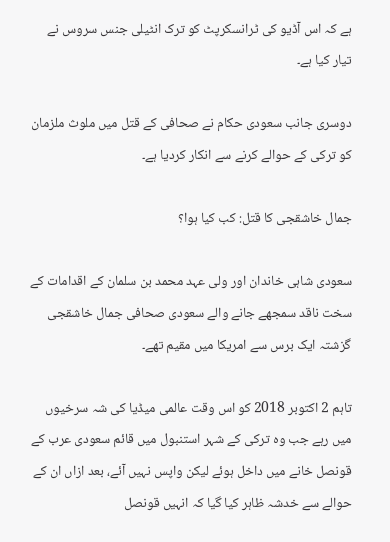ہے کہ اس آڈیو کی ٹرانسکرپٹ کو ترک انٹیلی جنس سروس نے تیار کیا ہے۔

دوسری جانب سعودی حکام نے صحافی کے قتل میں ملوث ملزمان کو ترکی کے حوالے کرنے سے انکار کردیا ہے۔

جمال خاشقجی کا قتل: کب کیا ہوا؟

سعودی شاہی خاندان اور ولی عہد محمد بن سلمان کے اقدامات کے سخت ناقد سمجھے جانے والے سعودی صحافی جمال خاشقجی گزشتہ ایک برس سے امریکا میں مقیم تھے۔

تاہم 2 اکتوبر 2018 کو اس وقت عالمی میڈیا کی شہ سرخیوں میں رہے جب وہ ترکی کے شہر استنبول میں قائم سعودی عرب کے قونصل خانے میں داخل ہوئے لیکن واپس نہیں آئے، بعد ازاں ان کے حوالے سے خدشہ ظاہر کیا گیا کہ انہیں قونصل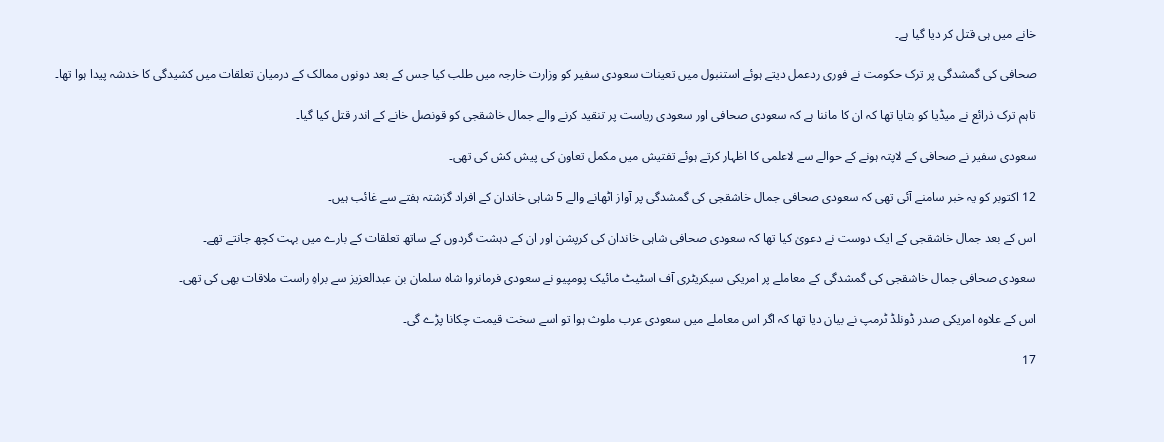خانے میں ہی قتل کر دیا گیا ہے۔

صحافی کی گمشدگی پر ترک حکومت نے فوری ردعمل دیتے ہوئے استنبول میں تعینات سعودی سفیر کو وزارت خارجہ میں طلب کیا جس کے بعد دونوں ممالک کے درمیان تعلقات میں کشیدگی کا خدشہ پیدا ہوا تھا۔

تاہم ترک ذرائع نے میڈیا کو بتایا تھا کہ ان کا ماننا ہے کہ سعودی صحافی اور سعودی ریاست پر تنقید کرنے والے جمال خاشقجی کو قونصل خانے کے اندر قتل کیا گیا۔

سعودی سفیر نے صحافی کے لاپتہ ہونے کے حوالے سے لاعلمی کا اظہار کرتے ہوئے تفتیش میں مکمل تعاون کی پیش کش کی تھی۔

12 اکتوبر کو یہ خبر سامنے آئی تھی کہ سعودی صحافی جمال خاشقجی کی گمشدگی پر آواز اٹھانے والے 5 شاہی خاندان کے افراد گزشتہ ہفتے سے غائب ہیں۔

اس کے بعد جمال خاشقجی کے ایک دوست نے دعویٰ کیا تھا کہ سعودی صحافی شاہی خاندان کی کرپشن اور ان کے دہشت گردوں کے ساتھ تعلقات کے بارے میں بہت کچھ جانتے تھے۔

سعودی صحافی جمال خاشقجی کی گمشدگی کے معاملے پر امریکی سیکریٹری آف اسٹیٹ مائیک پومپیو نے سعودی فرمانروا شاہ سلمان بن عبدالعزیز سے براہِ راست ملاقات بھی کی تھی۔

اس کے علاوہ امریکی صدر ڈونلڈ ٹرمپ نے بیان دیا تھا کہ اگر اس معاملے میں سعودی عرب ملوث ہوا تو اسے سخت قیمت چکانا پڑے گی۔

17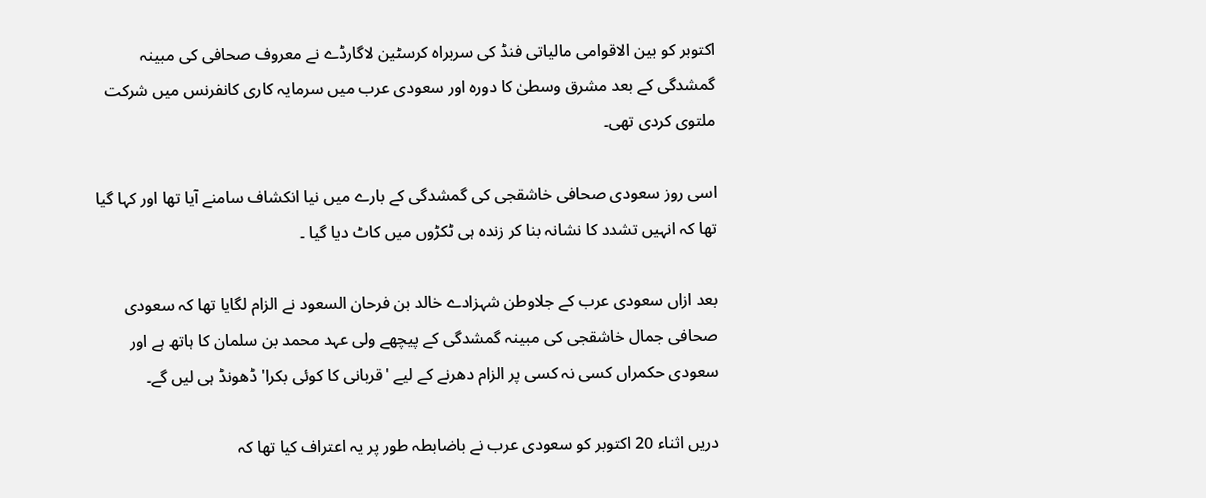اکتوبر کو بین الاقوامی مالیاتی فنڈ کی سربراہ کرسٹین لاگارڈے نے معروف صحافی کی مبینہ گمشدگی کے بعد مشرق وسطیٰ کا دورہ اور سعودی عرب میں سرمایہ کاری کانفرنس میں شرکت ملتوی کردی تھی۔

اسی روز سعودی صحافی خاشقجی کی گمشدگی کے بارے میں نیا انکشاف سامنے آیا تھا اور کہا گیا تھا کہ انہیں تشدد کا نشانہ بنا کر زندہ ہی ٹکڑوں میں کاٹ دیا گیا ۔

بعد ازاں سعودی عرب کے جلاوطن شہزادے خالد بن فرحان السعود نے الزام لگایا تھا کہ سعودی صحافی جمال خاشقجی کی مبینہ گمشدگی کے پیچھے ولی عہد محمد بن سلمان کا ہاتھ ہے اور سعودی حکمراں کسی نہ کسی پر الزام دھرنے کے لیے 'قربانی کا کوئی بکرا' ڈھونڈ ہی لیں گے۔

دریں اثناء 20 اکتوبر کو سعودی عرب نے باضابطہ طور پر یہ اعتراف کیا تھا کہ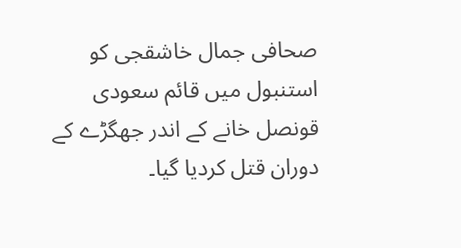صحافی جمال خاشقجی کو استنبول میں قائم سعودی قونصل خانے کے اندر جھگڑے کے دوران قتل کردیا گیا۔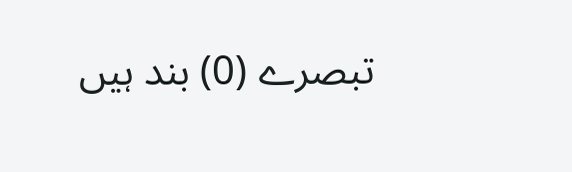تبصرے (0) بند ہیں